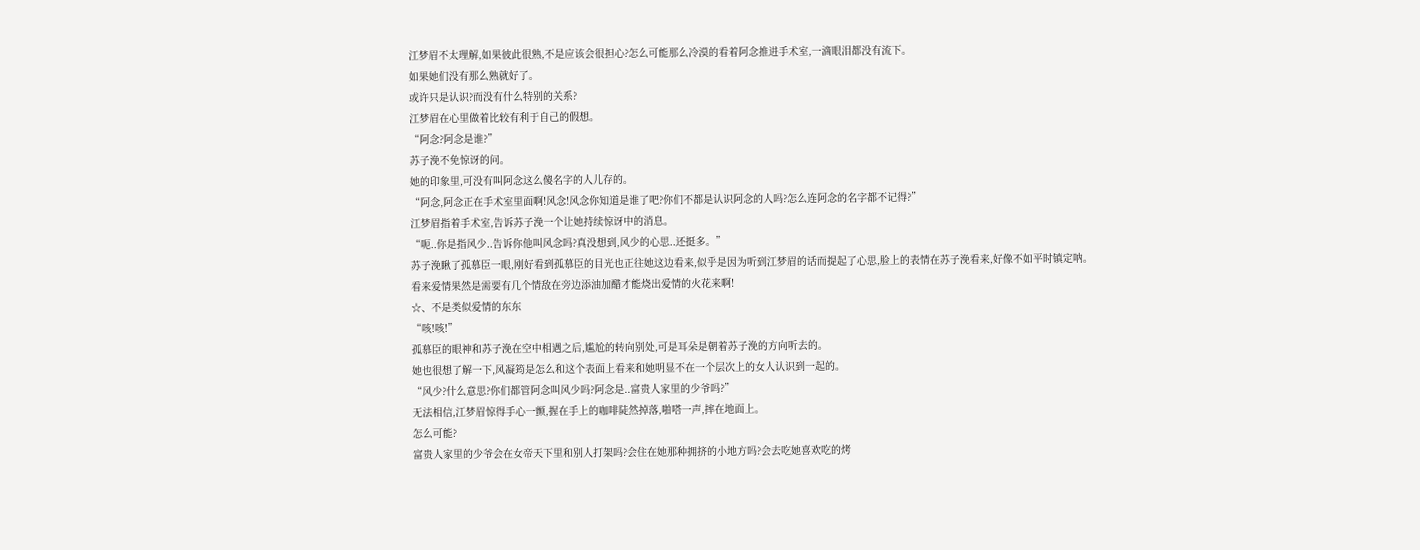江梦眉不太理解,如果彼此很熟,不是应该会很担心?怎么可能那么冷漠的看着阿念推进手术室,一滴眼泪都没有流下。
如果她们没有那么熟就好了。
或许只是认识?而没有什么特别的关系?
江梦眉在心里做着比较有利于自己的假想。
“阿念?阿念是谁?”
苏子浼不免惊讶的问。
她的印象里,可没有叫阿念这么傻名字的人儿存的。
“阿念,阿念正在手术室里面啊!风念!风念你知道是谁了吧?你们不都是认识阿念的人吗?怎么连阿念的名字都不记得?”
江梦眉指着手术室,告诉苏子浼一个让她持续惊讶中的消息。
“呃..你是指风少..告诉你他叫风念吗?真没想到,风少的心思..还挺多。”
苏子浼瞅了孤慕臣一眼,刚好看到孤慕臣的目光也正往她这边看来,似乎是因为听到江梦眉的话而提起了心思,脸上的表情在苏子浼看来,好像不如平时镇定呐。
看来爱情果然是需要有几个情敌在旁边添油加醋才能烧出爱情的火花来啊!
☆、不是类似爱情的东东
“咳!咳!”
孤慕臣的眼神和苏子浼在空中相遇之后,尴尬的转向别处,可是耳朵是朝着苏子浼的方向听去的。
她也很想了解一下,风凝筠是怎么和这个表面上看来和她明显不在一个层次上的女人认识到一起的。
“风少?什么意思?你们都管阿念叫风少吗?阿念是..富贵人家里的少爷吗?”
无法相信,江梦眉惊得手心一颤,握在手上的咖啡陡然掉落,啪嗒一声,摔在地面上。
怎么可能?
富贵人家里的少爷会在女帝天下里和别人打架吗?会住在她那种拥挤的小地方吗?会去吃她喜欢吃的烤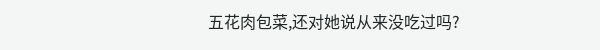五花肉包菜,还对她说从来没吃过吗?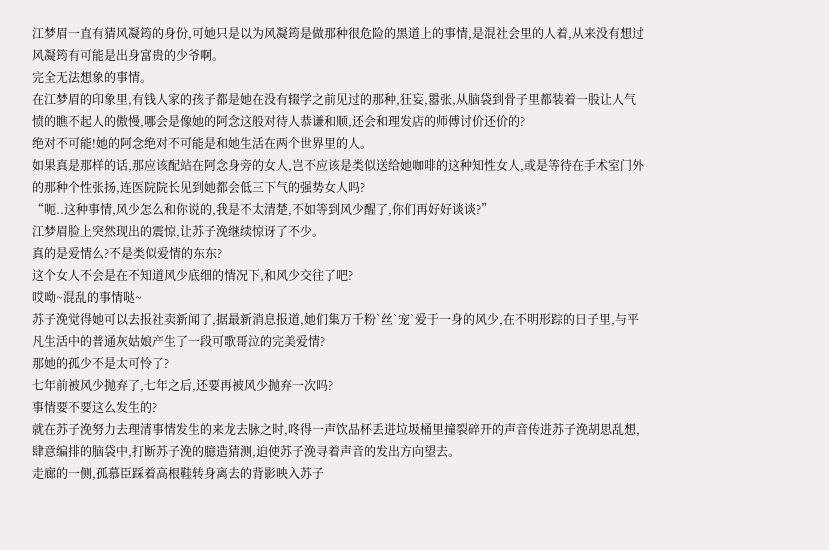江梦眉一直有猜风凝筠的身份,可她只是以为风凝筠是做那种很危险的黑道上的事情,是混社会里的人着,从来没有想过风凝筠有可能是出身富贵的少爷啊。
完全无法想象的事情。
在江梦眉的印象里,有钱人家的孩子都是她在没有辍学之前见过的那种,狂妄,嚣张,从脑袋到骨子里都装着一股让人气愤的瞧不起人的傲慢,哪会是像她的阿念这般对待人恭谦和顺,还会和理发店的师傅讨价还价的?
绝对不可能!她的阿念绝对不可能是和她生活在两个世界里的人。
如果真是那样的话,那应该配站在阿念身旁的女人,岂不应该是类似送给她咖啡的这种知性女人,或是等待在手术室门外的那种个性张扬,连医院院长见到她都会低三下气的强势女人吗?
“呃..这种事情,风少怎么和你说的,我是不太清楚,不如等到风少醒了,你们再好好谈谈?”
江梦眉脸上突然现出的震惊,让苏子浼继续惊讶了不少。
真的是爱情么?不是类似爱情的东东?
这个女人不会是在不知道风少底细的情况下,和风少交往了吧?
哎呦~混乱的事情哒~
苏子浼觉得她可以去报社卖新闻了,据最新消息报道,她们集万千粉`丝`宠`爱于一身的风少,在不明形踪的日子里,与平凡生活中的普通灰姑娘产生了一段可歌哥泣的完美爱情?
那她的孤少不是太可怜了?
七年前被风少抛弃了,七年之后,还要再被风少抛弃一次吗?
事情要不要这么发生的?
就在苏子浼努力去理清事情发生的来龙去脉之时,咚得一声饮品杯丢进垃圾桶里撞裂碎开的声音传进苏子浼胡思乱想,肆意编排的脑袋中,打断苏子浼的臆造猜测,迫使苏子浼寻着声音的发出方向望去。
走廊的一侧,孤慕臣踩着高根鞋转身离去的背影映入苏子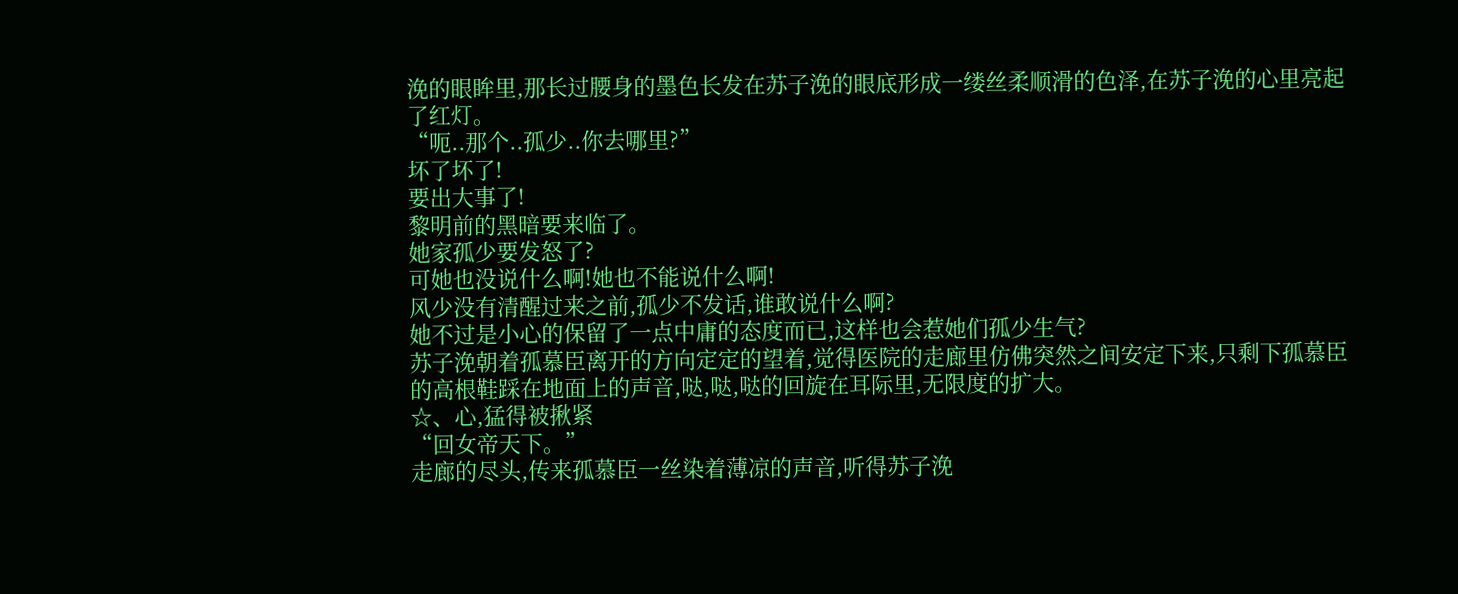浼的眼眸里,那长过腰身的墨色长发在苏子浼的眼底形成一缕丝柔顺滑的色泽,在苏子浼的心里亮起了红灯。
“呃..那个..孤少..你去哪里?”
坏了坏了!
要出大事了!
黎明前的黑暗要来临了。
她家孤少要发怒了?
可她也没说什么啊!她也不能说什么啊!
风少没有清醒过来之前,孤少不发话,谁敢说什么啊?
她不过是小心的保留了一点中庸的态度而已,这样也会惹她们孤少生气?
苏子浼朝着孤慕臣离开的方向定定的望着,觉得医院的走廊里仿佛突然之间安定下来,只剩下孤慕臣的高根鞋踩在地面上的声音,哒,哒,哒的回旋在耳际里,无限度的扩大。
☆、心,猛得被揪紧
“回女帝天下。”
走廊的尽头,传来孤慕臣一丝染着薄凉的声音,听得苏子浼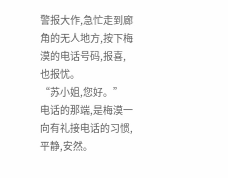警报大作,急忙走到廊角的无人地方,按下梅漠的电话号码,报喜,也报忧。
“苏小姐,您好。”
电话的那端,是梅漠一向有礼接电话的习惯,平静,安然。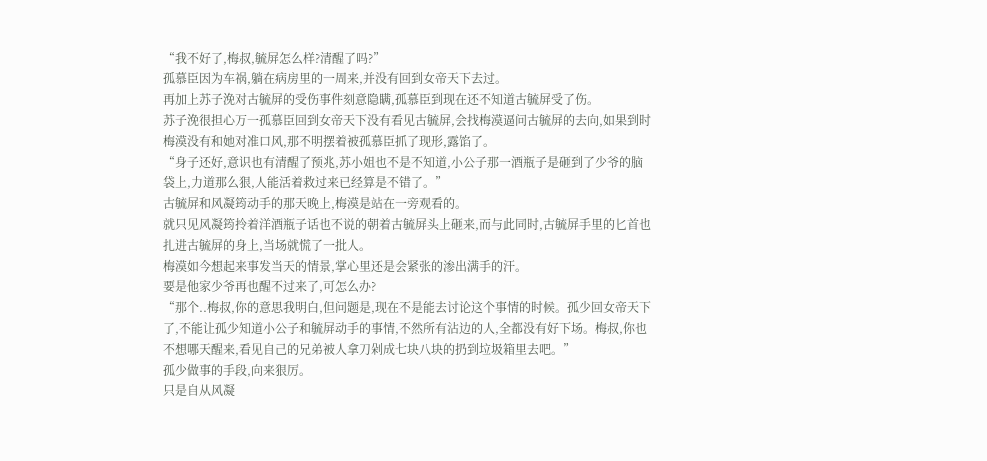“我不好了,梅叔,毓屏怎么样?清醒了吗?”
孤慕臣因为车祸,躺在病房里的一周来,并没有回到女帝天下去过。
再加上苏子浼对古毓屏的受伤事件刻意隐瞒,孤慕臣到现在还不知道古毓屏受了伤。
苏子浼很担心万一孤慕臣回到女帝天下没有看见古毓屏,会找梅漠逼问古毓屏的去向,如果到时梅漠没有和她对准口风,那不明摆着被孤慕臣抓了现形,露馅了。
“身子还好,意识也有清醒了预兆,苏小姐也不是不知道,小公子那一酒瓶子是砸到了少爷的脑袋上,力道那么狠,人能活着救过来已经算是不错了。”
古毓屏和风凝筠动手的那天晚上,梅漠是站在一旁观看的。
就只见风凝筠拎着洋酒瓶子话也不说的朝着古毓屏头上砸来,而与此同时,古毓屏手里的匕首也扎进古毓屏的身上,当场就慌了一批人。
梅漠如今想起来事发当天的情景,掌心里还是会紧张的渗出满手的汗。
要是他家少爷再也醒不过来了,可怎么办?
“那个..梅叔,你的意思我明白,但问题是,现在不是能去讨论这个事情的时候。孤少回女帝天下了,不能让孤少知道小公子和毓屏动手的事情,不然所有沾边的人,全都没有好下场。梅叔,你也不想哪天醒来,看见自己的兄弟被人拿刀剁成七块八块的扔到垃圾箱里去吧。”
孤少做事的手段,向来狠厉。
只是自从风凝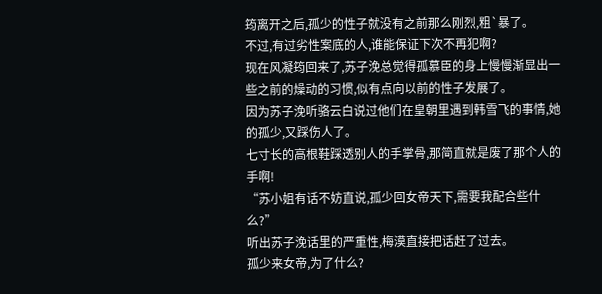筠离开之后,孤少的性子就没有之前那么刚烈,粗`暴了。
不过,有过劣性案底的人,谁能保证下次不再犯啊?
现在风凝筠回来了,苏子浼总觉得孤慕臣的身上慢慢渐显出一些之前的燥动的习惯,似有点向以前的性子发展了。
因为苏子浼听骆云白说过他们在皇朝里遇到韩雪飞的事情,她的孤少,又踩伤人了。
七寸长的高根鞋踩透别人的手掌骨,那简直就是废了那个人的手啊!
“苏小姐有话不妨直说,孤少回女帝天下,需要我配合些什么?”
听出苏子浼话里的严重性,梅漠直接把话赶了过去。
孤少来女帝,为了什么?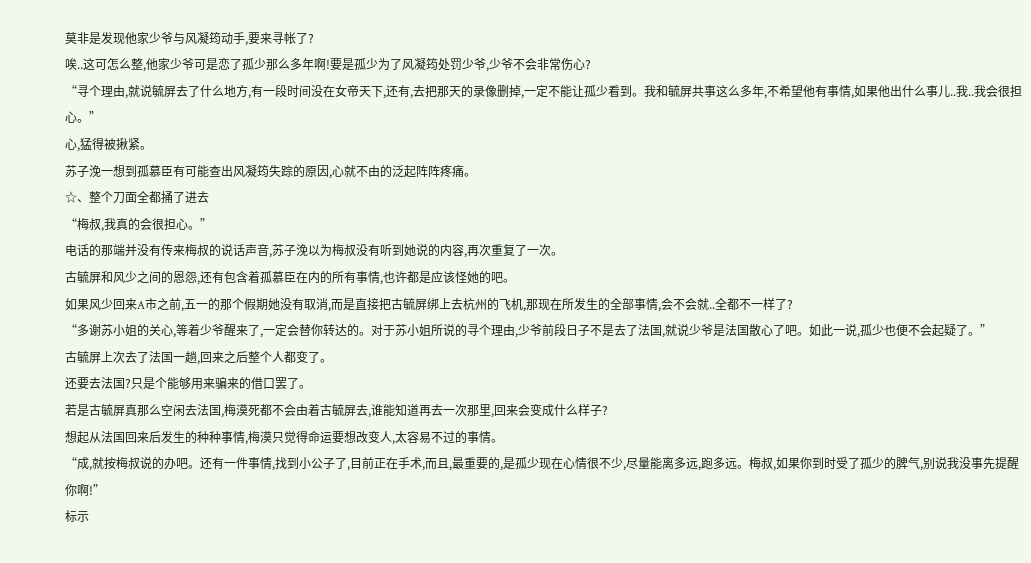莫非是发现他家少爷与风凝筠动手,要来寻帐了?
唉..这可怎么整,他家少爷可是恋了孤少那么多年啊!要是孤少为了风凝筠处罚少爷,少爷不会非常伤心?
“寻个理由,就说毓屏去了什么地方,有一段时间没在女帝天下,还有,去把那天的录像删掉,一定不能让孤少看到。我和毓屏共事这么多年,不希望他有事情,如果他出什么事儿..我..我会很担心。”
心,猛得被揪紧。
苏子浼一想到孤慕臣有可能查出风凝筠失踪的原因,心就不由的泛起阵阵疼痛。
☆、整个刀面全都捅了进去
“梅叔,我真的会很担心。”
电话的那端并没有传来梅叔的说话声音,苏子浼以为梅叔没有听到她说的内容,再次重复了一次。
古毓屏和风少之间的恩怨,还有包含着孤慕臣在内的所有事情,也许都是应该怪她的吧。
如果风少回来A市之前,五一的那个假期她没有取消,而是直接把古毓屏绑上去杭州的飞机,那现在所发生的全部事情,会不会就..全都不一样了?
“多谢苏小姐的关心,等着少爷醒来了,一定会替你转达的。对于苏小姐所说的寻个理由,少爷前段日子不是去了法国,就说少爷是法国散心了吧。如此一说,孤少也便不会起疑了。”
古毓屏上次去了法国一趟,回来之后整个人都变了。
还要去法国?只是个能够用来骗来的借口罢了。
若是古毓屏真那么空闲去法国,梅漠死都不会由着古毓屏去,谁能知道再去一次那里,回来会变成什么样子?
想起从法国回来后发生的种种事情,梅漠只觉得命运要想改变人,太容易不过的事情。
“成,就按梅叔说的办吧。还有一件事情,找到小公子了,目前正在手术,而且,最重要的,是孤少现在心情很不少,尽量能离多远,跑多远。梅叔,如果你到时受了孤少的脾气,别说我没事先提醒你啊!”
标示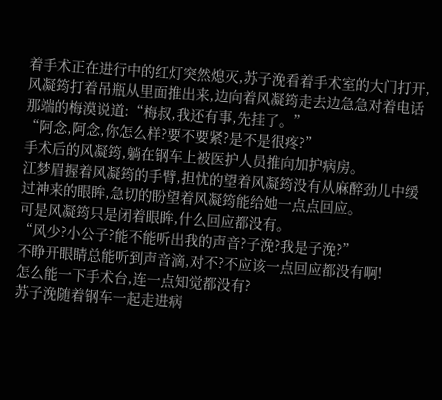着手术正在进行中的红灯突然熄灭,苏子浼看着手术室的大门打开,风凝筠打着吊瓶从里面推出来,边向着风凝筠走去边急急对着电话那端的梅漠说道:“梅叔,我还有事,先挂了。”
“阿念,阿念,你怎么样?要不要紧?是不是很疼?”
手术后的风凝筠,躺在钢车上被医护人员推向加护病房。
江梦眉握着风凝筠的手臂,担忧的望着风凝筠没有从麻醉劲儿中缓过神来的眼眸,急切的盼望着风凝筠能给她一点点回应。
可是风凝筠只是闭着眼眸,什么回应都没有。
“风少?小公子?能不能听出我的声音?子浼?我是子浼?”
不睁开眼睛总能听到声音滴,对不?不应该一点回应都没有啊!
怎么能一下手术台,连一点知觉都没有?
苏子浼随着钢车一起走进病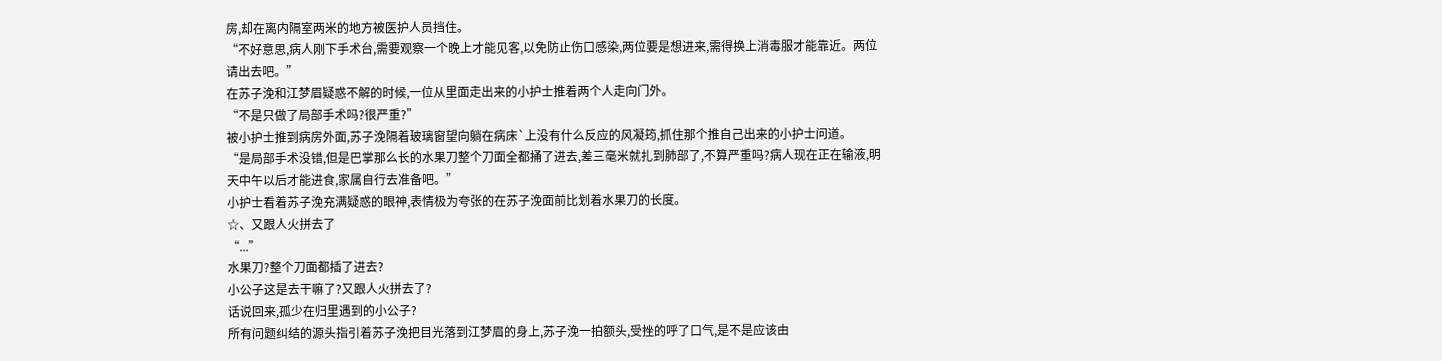房,却在离内隔室两米的地方被医护人员挡住。
“不好意思,病人刚下手术台,需要观察一个晚上才能见客,以免防止伤口感染,两位要是想进来,需得换上消毒服才能靠近。两位请出去吧。”
在苏子浼和江梦眉疑惑不解的时候,一位从里面走出来的小护士推着两个人走向门外。
“不是只做了局部手术吗?很严重?”
被小护士推到病房外面,苏子浼隔着玻璃窗望向躺在病床`上没有什么反应的风凝筠,抓住那个推自己出来的小护士问道。
“是局部手术没错,但是巴掌那么长的水果刀整个刀面全都捅了进去,差三毫米就扎到肺部了,不算严重吗?病人现在正在输液,明天中午以后才能进食,家属自行去准备吧。”
小护士看着苏子浼充满疑惑的眼神,表情极为夸张的在苏子浼面前比划着水果刀的长度。
☆、又跟人火拼去了
“...”
水果刀?整个刀面都插了进去?
小公子这是去干嘛了?又跟人火拼去了?
话说回来,孤少在归里遇到的小公子?
所有问题纠结的源头指引着苏子浼把目光落到江梦眉的身上,苏子浼一拍额头,受挫的呼了口气,是不是应该由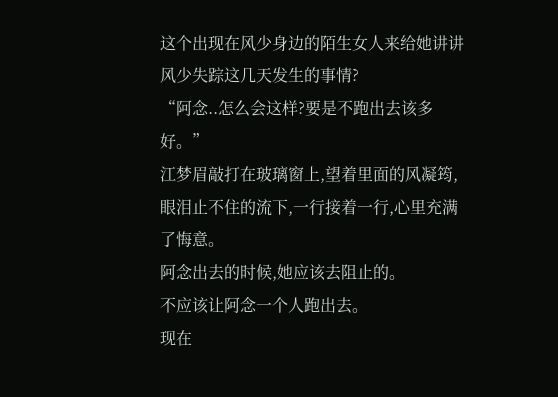这个出现在风少身边的陌生女人来给她讲讲风少失踪这几天发生的事情?
“阿念..怎么会这样?要是不跑出去该多好。”
江梦眉敲打在玻璃窗上,望着里面的风凝筠,眼泪止不住的流下,一行接着一行,心里充满了悔意。
阿念出去的时候,她应该去阻止的。
不应该让阿念一个人跑出去。
现在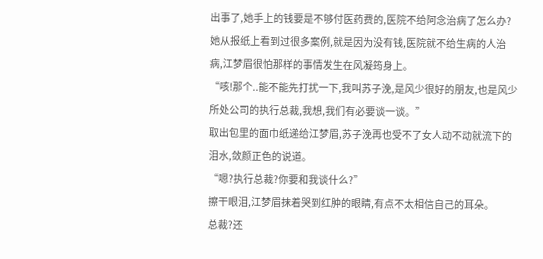出事了,她手上的钱要是不够付医药费的,医院不给阿念治病了怎么办?
她从报纸上看到过很多案例,就是因为没有钱,医院就不给生病的人治病,江梦眉很怕那样的事情发生在风凝筠身上。
“咳!那个..能不能先打扰一下,我叫苏子浼,是风少很好的朋友,也是风少所处公司的执行总裁,我想,我们有必要谈一谈。”
取出包里的面巾纸递给江梦眉,苏子浼再也受不了女人动不动就流下的泪水,敛颜正色的说道。
“嗯?执行总裁?你要和我谈什么?”
擦干眼泪,江梦眉抹着哭到红肿的眼睛,有点不太相信自己的耳朵。
总裁?还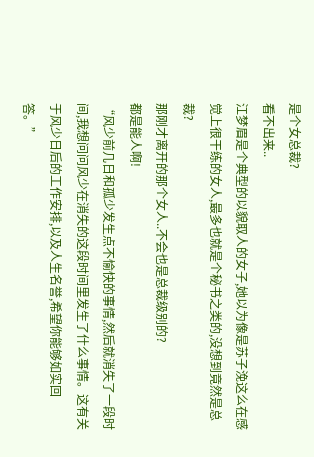是个女总裁?
看不出来..
江梦眉是个典型的以貌取人的女子,她以为像是苏子浼这么在感觉上很干练的女人,最多也就是个秘书之类的,没想到竟然是总裁?
那刚才离开的那个女人..不会也是总裁级别的?
都是能人啊!
“风少前几日和孤少发生点不愉快的事情,然后就消失了一段时间,我想问问风少在消失的这段时间里发生了什么事情。这有关于风少日后的工作安排,以及人生名誉,希望你能够如实回答。”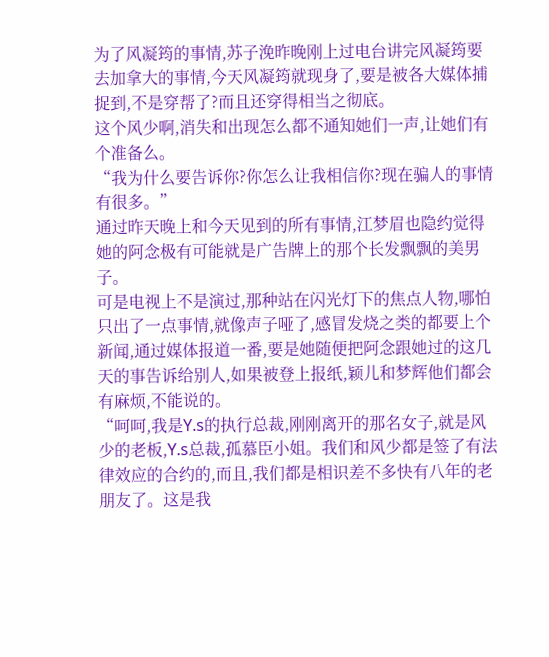为了风凝筠的事情,苏子浼昨晚刚上过电台讲完风凝筠要去加拿大的事情,今天风凝筠就现身了,要是被各大媒体捕捉到,不是穿帮了?而且还穿得相当之彻底。
这个风少啊,消失和出现怎么都不通知她们一声,让她们有个准备么。
“我为什么要告诉你?你怎么让我相信你?现在骗人的事情有很多。”
通过昨天晚上和今天见到的所有事情,江梦眉也隐约觉得她的阿念极有可能就是广告牌上的那个长发飘飘的美男子。
可是电视上不是演过,那种站在闪光灯下的焦点人物,哪怕只出了一点事情,就像声子哑了,感冒发烧之类的都要上个新闻,通过媒体报道一番,要是她随便把阿念跟她过的这几天的事告诉给别人,如果被登上报纸,颖儿和梦辉他们都会有麻烦,不能说的。
“呵呵,我是Y.s的执行总裁,刚刚离开的那名女子,就是风少的老板,Y.s总裁,孤慕臣小姐。我们和风少都是签了有法律效应的合约的,而且,我们都是相识差不多快有八年的老朋友了。这是我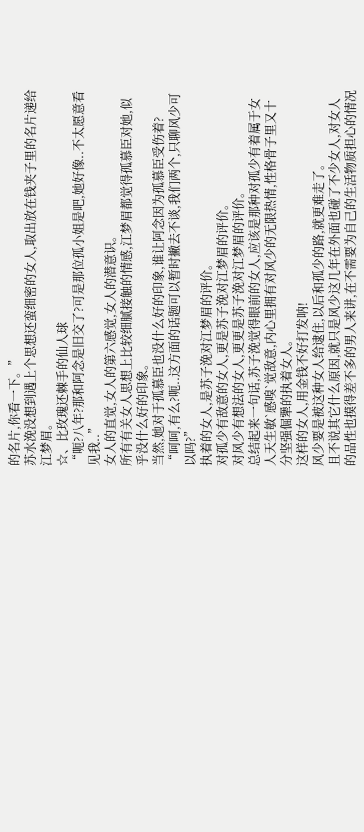的名片,你看一下。”
苏水浼没想到遇上个思想还蛮细密的女人,取出放在钱夹子里的名片递给江梦眉。
☆、比玫瑰还棘手的仙人球
“呃?八年?那和阿念是旧交了?可是那位孤小姐是吧,她好像..不太愿意看见我..”
女人的直觉,女人的第六感觉,女人的潜意识。
所有有关女人思想上比较细腻接触的情感,江梦眉都觉得孤慕臣对她,似乎没什么好的印象。
当然,她对于孤慕臣也没什么好的印象,谁让阿念因为孤慕臣受伤着?
“呵呵,有么?呃..这方面的话题可以暂时撇去不谈,我们两个,只聊风少可以吗?”
执着的女人,是苏子浼对江梦眉的评价。
对孤少有敌意的女人,更是苏子浼对江梦眉的评价。
对风少有想法的女人,更更是苏子浼对江梦眉的评价。
总结起来一句话,苏子浼觉得眼前的女人,应该是那种对孤少有着属于女人天生敏`感嗅`觉敌意,内心里拥有对风少的无限热情,性格骨子里又十分坚强倔犟的执着女人。
这样的女人,用金钱不好打发呐!
风少要是被这种女人给逮住,以后和孤少的路,就更难走了。
且不说其它什么原因,就只是风少这几年在外面也碰了不少女人,对女人的品性也摸得差不多的男人来讲,在不需要为自己的生活物质担心的情况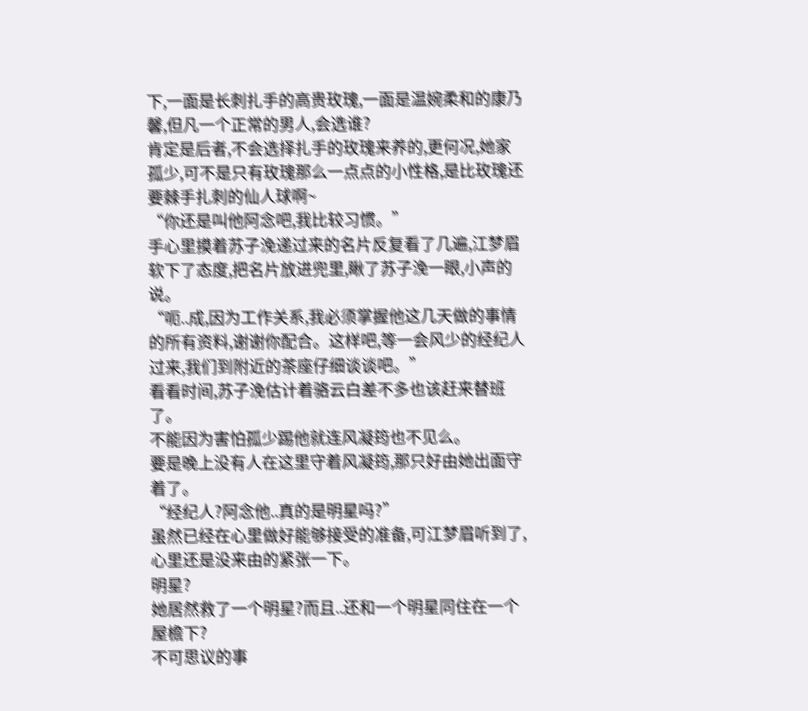下,一面是长刺扎手的高贵玫瑰,一面是温婉柔和的康乃馨,但凡一个正常的男人,会选谁?
肯定是后者,不会选择扎手的玫瑰来养的,更何况,她家孤少,可不是只有玫瑰那么一点点的小性格,是比玫瑰还要棘手扎刺的仙人球啊~
“你还是叫他阿念吧,我比较习惯。”
手心里摸着苏子浼递过来的名片反复看了几遍,江梦眉软下了态度,把名片放进兜里,瞅了苏子浼一眼,小声的说。
“呃..成,因为工作关系,我必须掌握他这几天做的事情的所有资料,谢谢你配合。这样吧,等一会风少的经纪人过来,我们到附近的茶座仔细谈谈吧。”
看看时间,苏子浼估计着骆云白差不多也该赶来替班了。
不能因为害怕孤少踢他就连风凝筠也不见么。
要是晚上没有人在这里守着风凝筠,那只好由她出面守着了。
“经纪人?阿念他..真的是明星吗?”
虽然已经在心里做好能够接受的准备,可江梦眉听到了,心里还是没来由的紧张一下。
明星?
她居然救了一个明星?而且..还和一个明星同住在一个屋檐下?
不可思议的事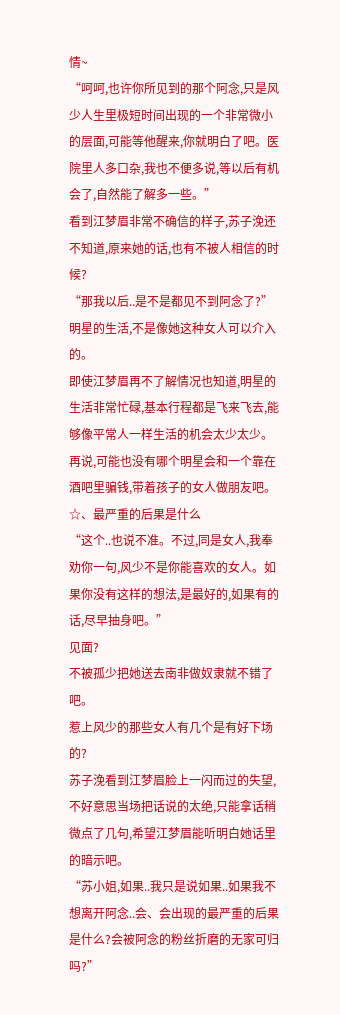情~
“呵呵,也许你所见到的那个阿念,只是风少人生里极短时间出现的一个非常微小的层面,可能等他醒来,你就明白了吧。医院里人多口杂,我也不便多说,等以后有机会了,自然能了解多一些。”
看到江梦眉非常不确信的样子,苏子浼还不知道,原来她的话,也有不被人相信的时候?
“那我以后..是不是都见不到阿念了?”
明星的生活,不是像她这种女人可以介入的。
即使江梦眉再不了解情况也知道,明星的生活非常忙碌,基本行程都是飞来飞去,能够像平常人一样生活的机会太少太少。
再说,可能也没有哪个明星会和一个靠在酒吧里骗钱,带着孩子的女人做朋友吧。
☆、最严重的后果是什么
“这个..也说不准。不过,同是女人,我奉劝你一句,风少不是你能喜欢的女人。如果你没有这样的想法,是最好的,如果有的话,尽早抽身吧。”
见面?
不被孤少把她送去南非做奴隶就不错了吧。
惹上风少的那些女人有几个是有好下场的?
苏子浼看到江梦眉脸上一闪而过的失望,不好意思当场把话说的太绝,只能拿话稍微点了几句,希望江梦眉能听明白她话里的暗示吧。
“苏小姐,如果..我只是说如果..如果我不想离开阿念..会、会出现的最严重的后果是什么?会被阿念的粉丝折磨的无家可归吗?”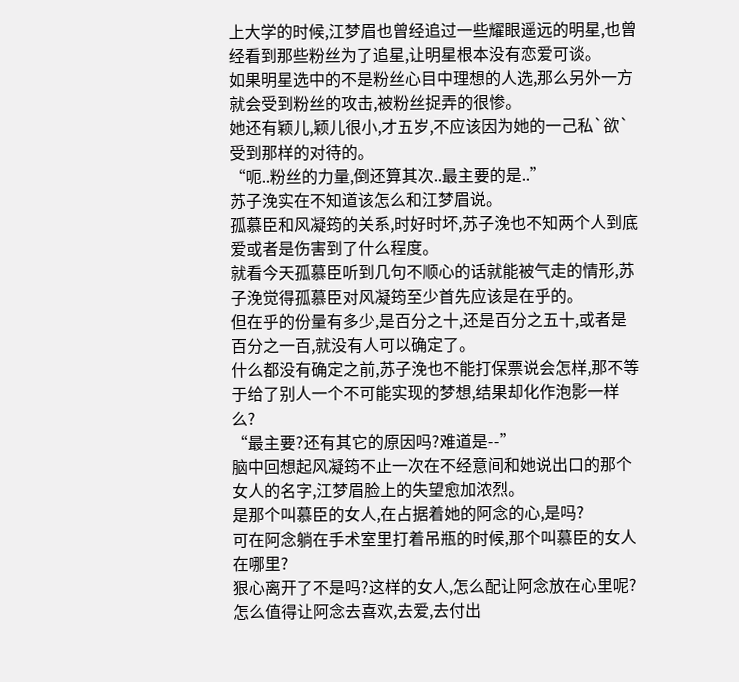上大学的时候,江梦眉也曾经追过一些耀眼遥远的明星,也曾经看到那些粉丝为了追星,让明星根本没有恋爱可谈。
如果明星选中的不是粉丝心目中理想的人选,那么另外一方就会受到粉丝的攻击,被粉丝捉弄的很惨。
她还有颖儿,颖儿很小,才五岁,不应该因为她的一己私`欲`受到那样的对待的。
“呃..粉丝的力量,倒还算其次..最主要的是..”
苏子浼实在不知道该怎么和江梦眉说。
孤慕臣和风凝筠的关系,时好时坏,苏子浼也不知两个人到底爱或者是伤害到了什么程度。
就看今天孤慕臣听到几句不顺心的话就能被气走的情形,苏子浼觉得孤慕臣对风凝筠至少首先应该是在乎的。
但在乎的份量有多少,是百分之十,还是百分之五十,或者是百分之一百,就没有人可以确定了。
什么都没有确定之前,苏子浼也不能打保票说会怎样,那不等于给了别人一个不可能实现的梦想,结果却化作泡影一样么?
“最主要?还有其它的原因吗?难道是--”
脑中回想起风凝筠不止一次在不经意间和她说出口的那个女人的名字,江梦眉脸上的失望愈加浓烈。
是那个叫慕臣的女人,在占据着她的阿念的心,是吗?
可在阿念躺在手术室里打着吊瓶的时候,那个叫慕臣的女人在哪里?
狠心离开了不是吗?这样的女人,怎么配让阿念放在心里呢?怎么值得让阿念去喜欢,去爱,去付出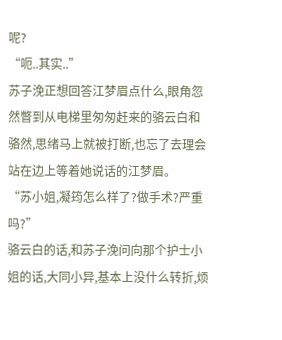呢?
“呃..其实..”
苏子浼正想回答江梦眉点什么,眼角忽然瞥到从电梯里匆匆赶来的骆云白和骆然,思绪马上就被打断,也忘了去理会站在边上等着她说话的江梦眉。
“苏小姐,凝筠怎么样了?做手术?严重吗?”
骆云白的话,和苏子浼问向那个护士小姐的话,大同小异,基本上没什么转折,烦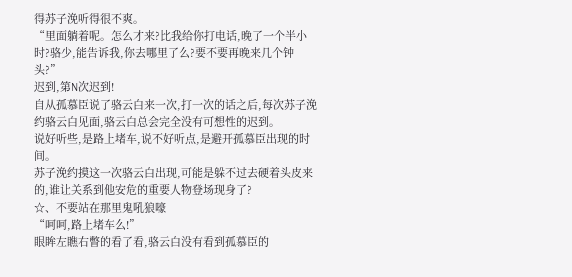得苏子浼听得很不爽。
“里面躺着呢。怎么才来?比我给你打电话,晚了一个半小时?骆少,能告诉我,你去哪里了么?要不要再晚来几个钟头?”
迟到,第N次迟到!
自从孤慕臣说了骆云白来一次,打一次的话之后,每次苏子浼约骆云白见面,骆云白总会完全没有可想性的迟到。
说好听些,是路上堵车,说不好听点,是避开孤慕臣出现的时间。
苏子浼约摸这一次骆云白出现,可能是躲不过去硬着头皮来的,谁让关系到他安危的重要人物登场现身了?
☆、不要站在那里鬼吼狼嚎
“呵呵,路上堵车么!”
眼眸左瞧右瞥的看了看,骆云白没有看到孤慕臣的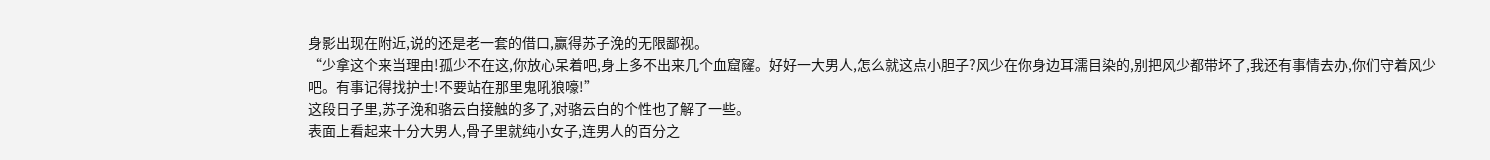身影出现在附近,说的还是老一套的借口,赢得苏子浼的无限鄙视。
“少拿这个来当理由!孤少不在这,你放心呆着吧,身上多不出来几个血窟窿。好好一大男人,怎么就这点小胆子?风少在你身边耳濡目染的,别把风少都带坏了,我还有事情去办,你们守着风少吧。有事记得找护士!不要站在那里鬼吼狼嚎!”
这段日子里,苏子浼和骆云白接触的多了,对骆云白的个性也了解了一些。
表面上看起来十分大男人,骨子里就纯小女子,连男人的百分之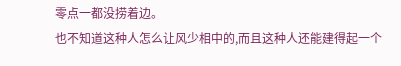零点一都没捞着边。
也不知道这种人怎么让风少相中的,而且这种人还能建得起一个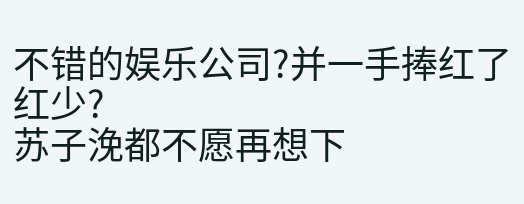不错的娱乐公司?并一手捧红了红少?
苏子浼都不愿再想下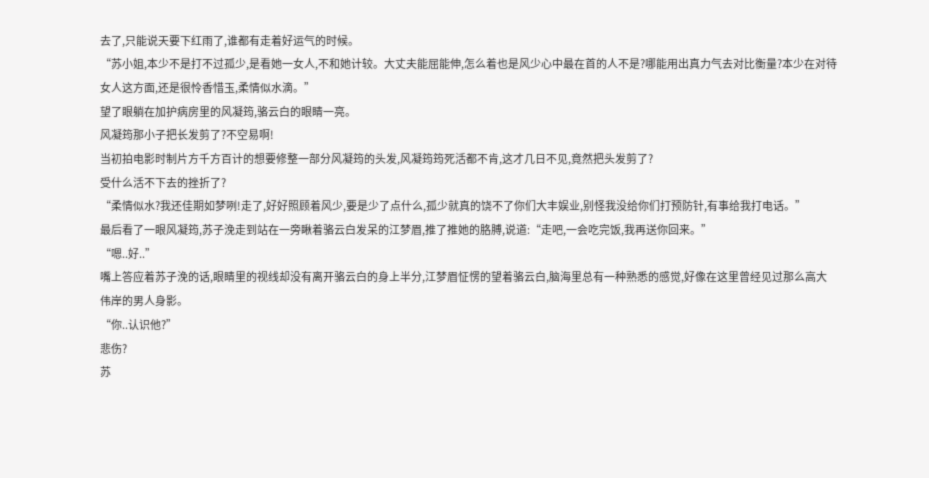去了,只能说天要下红雨了,谁都有走着好运气的时候。
“苏小姐,本少不是打不过孤少,是看她一女人,不和她计较。大丈夫能屈能伸,怎么着也是风少心中最在首的人不是?哪能用出真力气去对比衡量?本少在对待女人这方面,还是很怜香惜玉,柔情似水滴。”
望了眼躺在加护病房里的风凝筠,骆云白的眼睛一亮。
风凝筠那小子把长发剪了?不空易啊!
当初拍电影时制片方千方百计的想要修整一部分风凝筠的头发,风凝筠筠死活都不肯,这才几日不见,竟然把头发剪了?
受什么活不下去的挫折了?
“柔情似水?我还佳期如梦咧!走了,好好照顾着风少,要是少了点什么,孤少就真的饶不了你们大丰娱业,别怪我没给你们打预防针,有事给我打电话。”
最后看了一眼风凝筠,苏子浼走到站在一旁瞅着骆云白发呆的江梦眉,推了推她的胳膊,说道:“走吧,一会吃完饭,我再送你回来。”
“嗯..好..”
嘴上答应着苏子浼的话,眼睛里的视线却没有离开骆云白的身上半分,江梦眉怔愣的望着骆云白,脑海里总有一种熟悉的感觉,好像在这里曾经见过那么高大伟岸的男人身影。
“你..认识他?”
悲伤?
苏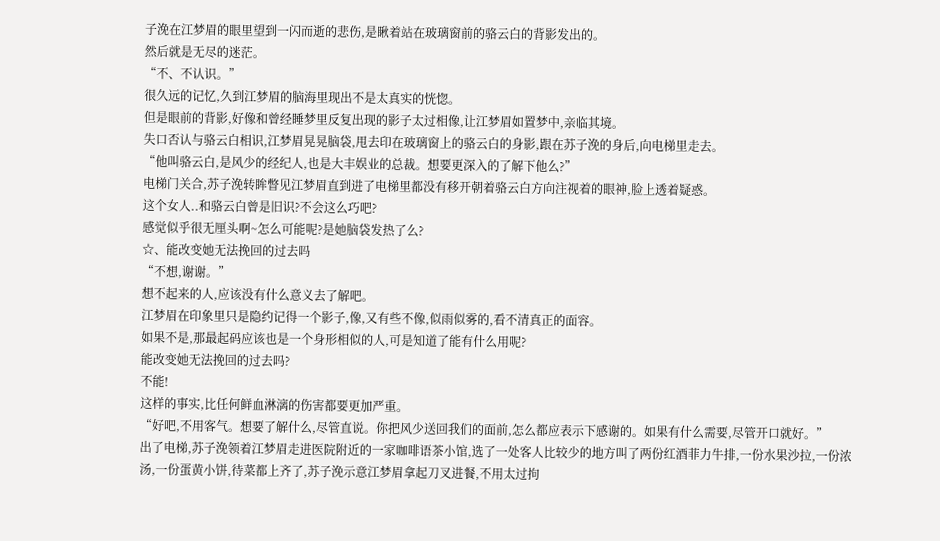子浼在江梦眉的眼里望到一闪而逝的悲伤,是瞅着站在玻璃窗前的骆云白的背影发出的。
然后就是无尽的迷茫。
“不、不认识。”
很久远的记忆,久到江梦眉的脑海里现出不是太真实的恍惚。
但是眼前的背影,好像和曾经睡梦里反复出现的影子太过相像,让江梦眉如置梦中,亲临其境。
失口否认与骆云白相识,江梦眉晃晃脑袋,甩去印在玻璃窗上的骆云白的身影,跟在苏子浼的身后,向电梯里走去。
“他叫骆云白,是风少的经纪人,也是大丰娱业的总裁。想要更深入的了解下他么?”
电梯门关合,苏子浼转眸瞥见江梦眉直到进了电梯里都没有移开朝着骆云白方向注视着的眼神,脸上透着疑惑。
这个女人..和骆云白曾是旧识?不会这么巧吧?
感觉似乎很无厘头啊~怎么可能呢?是她脑袋发热了么?
☆、能改变她无法挽回的过去吗
“不想,谢谢。”
想不起来的人,应该没有什么意义去了解吧。
江梦眉在印象里只是隐约记得一个影子,像,又有些不像,似雨似雾的,看不清真正的面容。
如果不是,那最起码应该也是一个身形相似的人,可是知道了能有什么用呢?
能改变她无法挽回的过去吗?
不能!
这样的事实,比任何鲜血淋漓的伤害都要更加严重。
“好吧,不用客气。想要了解什么,尽管直说。你把风少送回我们的面前,怎么都应表示下感谢的。如果有什么需要,尽管开口就好。”
出了电梯,苏子浼领着江梦眉走进医院附近的一家咖啡语茶小馆,选了一处客人比较少的地方叫了两份红酒菲力牛排,一份水果沙拉,一份浓汤,一份蛋黄小饼,待菜都上齐了,苏子浼示意江梦眉拿起刀叉进餐,不用太过拘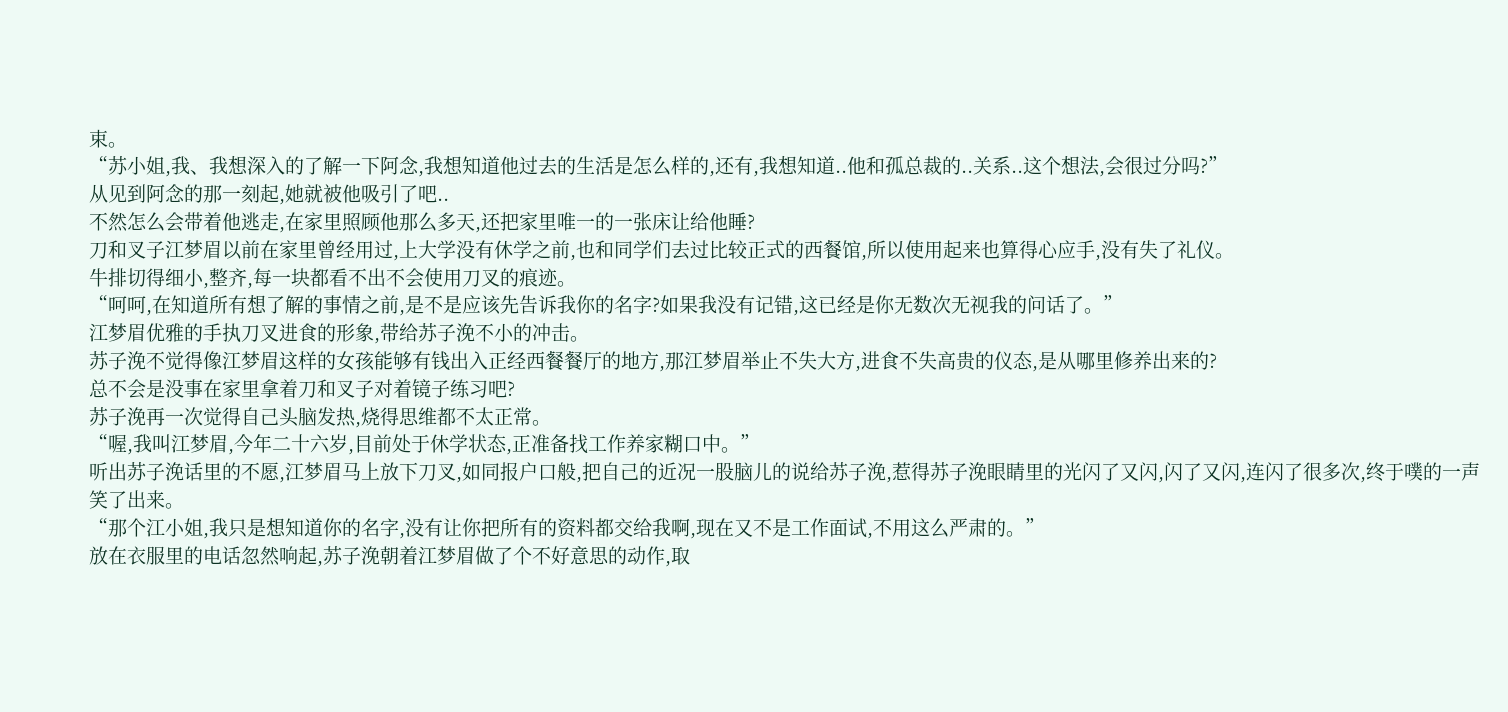束。
“苏小姐,我、我想深入的了解一下阿念,我想知道他过去的生活是怎么样的,还有,我想知道..他和孤总裁的..关系..这个想法,会很过分吗?”
从见到阿念的那一刻起,她就被他吸引了吧..
不然怎么会带着他逃走,在家里照顾他那么多天,还把家里唯一的一张床让给他睡?
刀和叉子江梦眉以前在家里曾经用过,上大学没有休学之前,也和同学们去过比较正式的西餐馆,所以使用起来也算得心应手,没有失了礼仪。
牛排切得细小,整齐,每一块都看不出不会使用刀叉的痕迹。
“呵呵,在知道所有想了解的事情之前,是不是应该先告诉我你的名字?如果我没有记错,这已经是你无数次无视我的问话了。”
江梦眉优雅的手执刀叉进食的形象,带给苏子浼不小的冲击。
苏子浼不觉得像江梦眉这样的女孩能够有钱出入正经西餐餐厅的地方,那江梦眉举止不失大方,进食不失高贵的仪态,是从哪里修养出来的?
总不会是没事在家里拿着刀和叉子对着镜子练习吧?
苏子浼再一次觉得自己头脑发热,烧得思维都不太正常。
“喔,我叫江梦眉,今年二十六岁,目前处于休学状态,正准备找工作养家糊口中。”
听出苏子浼话里的不愿,江梦眉马上放下刀叉,如同报户口般,把自己的近况一股脑儿的说给苏子浼,惹得苏子浼眼睛里的光闪了又闪,闪了又闪,连闪了很多次,终于噗的一声笑了出来。
“那个江小姐,我只是想知道你的名字,没有让你把所有的资料都交给我啊,现在又不是工作面试,不用这么严肃的。”
放在衣服里的电话忽然响起,苏子浼朝着江梦眉做了个不好意思的动作,取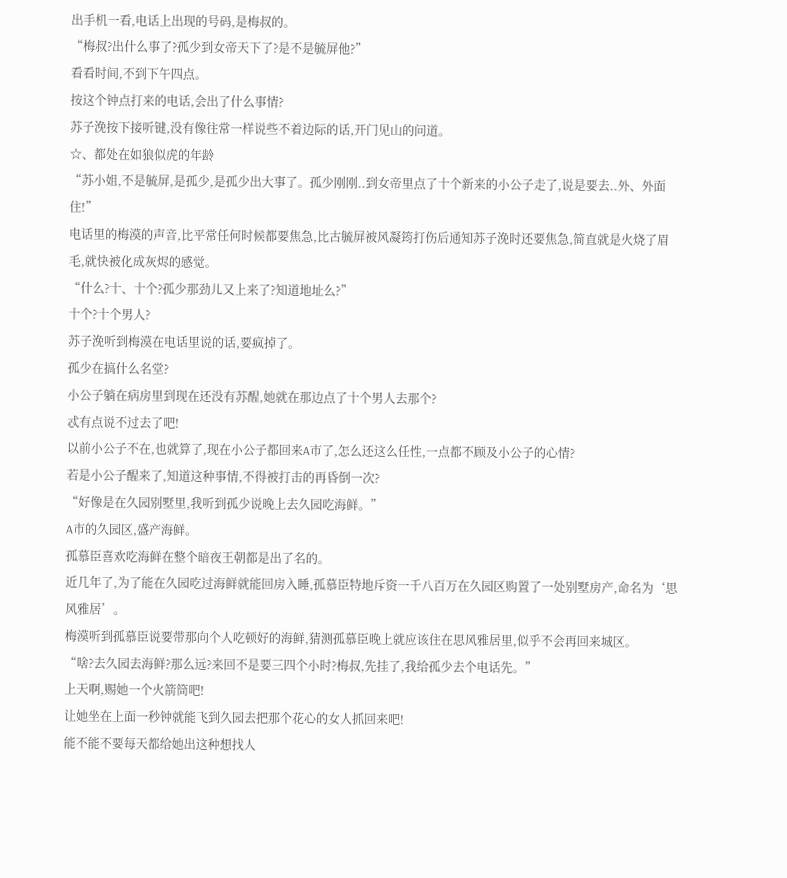出手机一看,电话上出现的号码,是梅叔的。
“梅叔?出什么事了?孤少到女帝天下了?是不是毓屏他?”
看看时间,不到下午四点。
按这个钟点打来的电话,会出了什么事情?
苏子浼按下接听键,没有像往常一样说些不着边际的话,开门见山的问道。
☆、都处在如狼似虎的年龄
“苏小姐,不是毓屏,是孤少,是孤少出大事了。孤少刚刚..到女帝里点了十个新来的小公子走了,说是要去..外、外面住!”
电话里的梅漠的声音,比平常任何时候都要焦急,比古毓屏被风凝筠打伤后通知苏子浼时还要焦急,简直就是火烧了眉毛,就快被化成灰烬的感觉。
“什么?十、十个?孤少那劲儿又上来了?知道地址么?”
十个?十个男人?
苏子浼听到梅漠在电话里说的话,要疯掉了。
孤少在搞什么名堂?
小公子躺在病房里到现在还没有苏醒,她就在那边点了十个男人去那个?
忒有点说不过去了吧!
以前小公子不在,也就算了,现在小公子都回来A市了,怎么还这么任性,一点都不顾及小公子的心情?
若是小公子醒来了,知道这种事情,不得被打击的再昏倒一次?
“好像是在久园别墅里,我听到孤少说晚上去久园吃海鲜。”
A市的久园区,盛产海鲜。
孤慕臣喜欢吃海鲜在整个暗夜王朝都是出了名的。
近几年了,为了能在久园吃过海鲜就能回房入睡,孤慕臣特地斥资一千八百万在久园区购置了一处别墅房产,命名为‘思风雅居’。
梅漠听到孤慕臣说要带那向个人吃顿好的海鲜,猜测孤慕臣晚上就应该住在思风雅居里,似乎不会再回来城区。
“啥?去久园去海鲜?那么远?来回不是要三四个小时?梅叔,先挂了,我给孤少去个电话先。”
上天啊,赐她一个火箭筒吧!
让她坐在上面一秒钟就能飞到久园去把那个花心的女人抓回来吧!
能不能不要每天都给她出这种想找人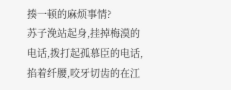揍一顿的麻烦事情?
苏子浼站起身,挂掉梅漠的电话,拨打起孤慕臣的电话,掐着纤腰,咬牙切齿的在江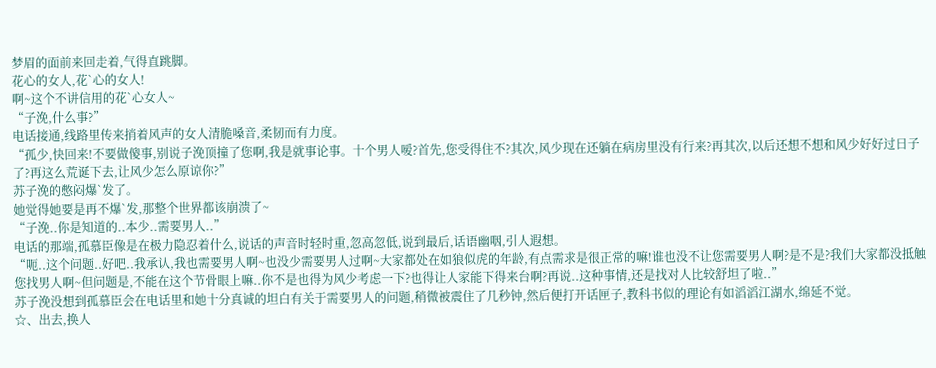梦眉的面前来回走着,气得直跳脚。
花心的女人,花`心的女人!
啊~这个不讲信用的花`心女人~
“子浼,什么事?”
电话接通,线路里传来捎着风声的女人清脆嗓音,柔韧而有力度。
“孤少,快回来!不要做傻事,别说子浼顶撞了您啊,我是就事论事。十个男人嗳?首先,您受得住不?其次,风少现在还躺在病房里没有行来?再其次,以后还想不想和风少好好过日子了?再这么荒诞下去,让风少怎么原谅你?”
苏子浼的憋闷爆`发了。
她觉得她要是再不爆`发,那整个世界都该崩溃了~
“子浼..你是知道的..本少..需要男人..”
电话的那端,孤慕臣像是在极力隐忍着什么,说话的声音时轻时重,忽高忽低,说到最后,话语幽咽,引人遐想。
“呃..这个问题..好吧..我承认,我也需要男人啊~也没少需要男人过啊~大家都处在如狼似虎的年龄,有点需求是很正常的嘛!谁也没不让您需要男人啊?是不是?我们大家都没抵触您找男人啊~但问题是,不能在这个节骨眼上嘛..你不是也得为风少考虑一下?也得让人家能下得来台啊?再说..这种事情,还是找对人比较舒坦了啦..”
苏子浼没想到孤慕臣会在电话里和她十分真诚的坦白有关于需要男人的问题,稍微被震住了几秒钟,然后便打开话匣子,教科书似的理论有如滔滔江湖水,绵延不觉。
☆、出去,换人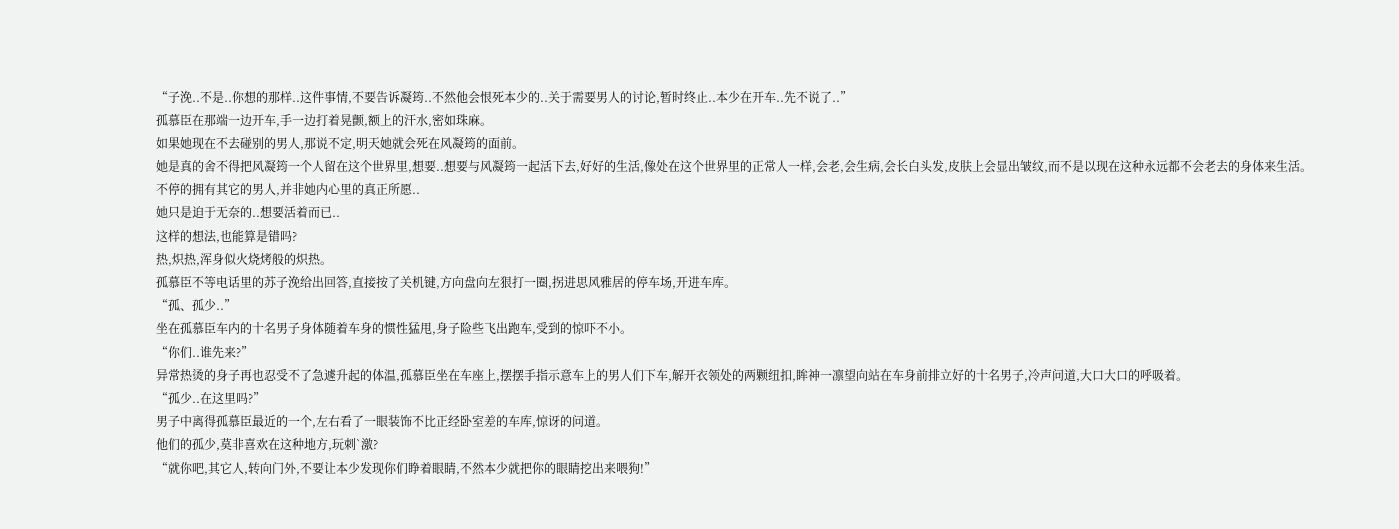“子浼..不是..你想的那样..这件事情,不要告诉凝筠..不然他会恨死本少的..关于需要男人的讨论,暂时终止..本少在开车..先不说了..”
孤慕臣在那端一边开车,手一边打着晃颤,额上的汗水,密如珠麻。
如果她现在不去碰别的男人,那说不定,明天她就会死在风凝筠的面前。
她是真的舍不得把风凝筠一个人留在这个世界里,想要..想要与风凝筠一起活下去,好好的生活,像处在这个世界里的正常人一样,会老,会生病,会长白头发,皮肤上会显出皱纹,而不是以现在这种永远都不会老去的身体来生活。
不停的拥有其它的男人,并非她内心里的真正所愿..
她只是迫于无奈的..想要活着而已..
这样的想法,也能算是错吗?
热,炽热,浑身似火烧烤般的炽热。
孤慕臣不等电话里的苏子浼给出回答,直接按了关机键,方向盘向左狠打一圈,拐进思风雅居的停车场,开进车库。
“孤、孤少..”
坐在孤慕臣车内的十名男子身体随着车身的惯性猛甩,身子险些飞出跑车,受到的惊吓不小。
“你们..谁先来?”
异常热烫的身子再也忍受不了急遽升起的体温,孤慕臣坐在车座上,摆摆手指示意车上的男人们下车,解开衣领处的两颗纽扣,眸神一凛望向站在车身前排立好的十名男子,冷声问道,大口大口的呼吸着。
“孤少..在这里吗?”
男子中离得孤慕臣最近的一个,左右看了一眼装饰不比正经卧室差的车库,惊讶的问道。
他们的孤少,莫非喜欢在这种地方,玩刺`激?
“就你吧,其它人,转向门外,不要让本少发现你们睁着眼睛,不然本少就把你的眼睛挖出来喂狗!”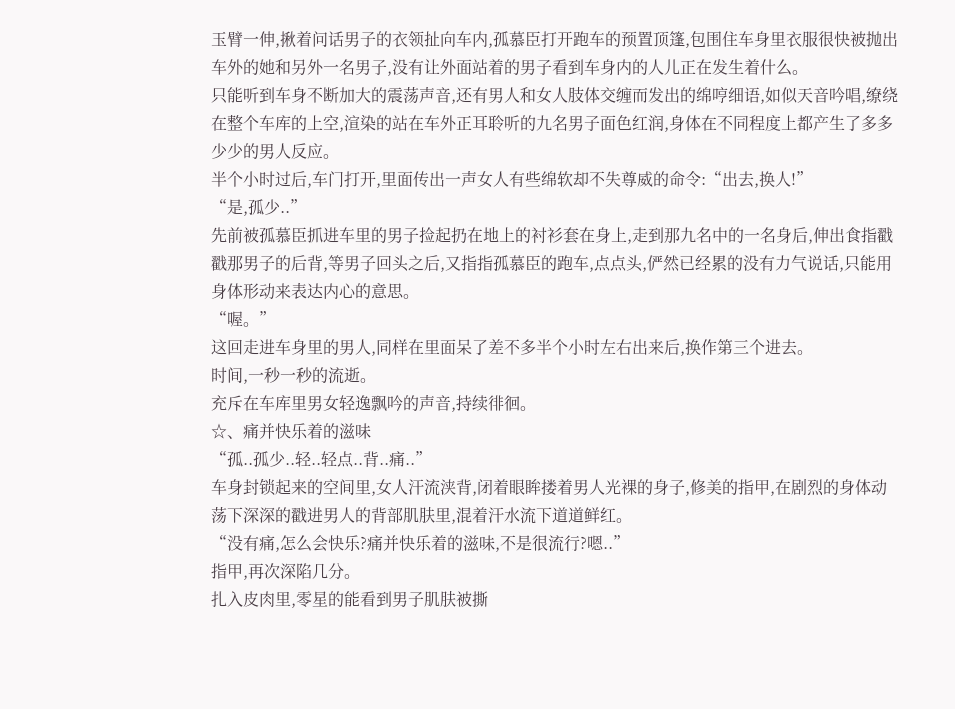玉臂一伸,揪着问话男子的衣领扯向车内,孤慕臣打开跑车的预置顶篷,包围住车身里衣服很快被抛出车外的她和另外一名男子,没有让外面站着的男子看到车身内的人儿正在发生着什么。
只能听到车身不断加大的震荡声音,还有男人和女人肢体交缠而发出的绵哼细语,如似天音吟唱,缭绕在整个车库的上空,渲染的站在车外正耳聆听的九名男子面色红润,身体在不同程度上都产生了多多少少的男人反应。
半个小时过后,车门打开,里面传出一声女人有些绵软却不失尊威的命令:“出去,换人!”
“是,孤少..”
先前被孤慕臣抓进车里的男子捡起扔在地上的衬衫套在身上,走到那九名中的一名身后,伸出食指戳戳那男子的后背,等男子回头之后,又指指孤慕臣的跑车,点点头,俨然已经累的没有力气说话,只能用身体形动来表达内心的意思。
“喔。”
这回走进车身里的男人,同样在里面呆了差不多半个小时左右出来后,换作第三个进去。
时间,一秒一秒的流逝。
充斥在车库里男女轻逸飘吟的声音,持续徘徊。
☆、痛并快乐着的滋味
“孤..孤少..轻..轻点..背..痛..”
车身封锁起来的空间里,女人汗流浃背,闭着眼眸搂着男人光裸的身子,修美的指甲,在剧烈的身体动荡下深深的戳进男人的背部肌肤里,混着汗水流下道道鲜红。
“没有痛,怎么会快乐?痛并快乐着的滋味,不是很流行?嗯..”
指甲,再次深陷几分。
扎入皮肉里,零星的能看到男子肌肤被撕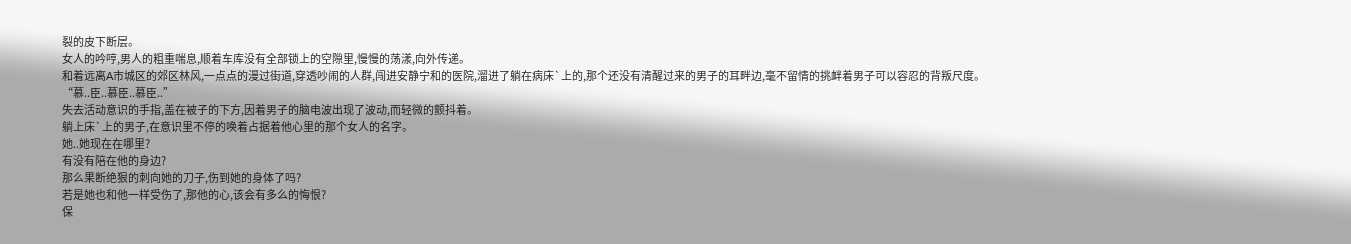裂的皮下断层。
女人的吟哼,男人的粗重喘息,顺着车库没有全部锁上的空隙里,慢慢的荡漾,向外传递。
和着远离A市城区的郊区林风,一点点的漫过街道,穿透吵闹的人群,闯进安静宁和的医院,溜进了躺在病床`上的,那个还没有清醒过来的男子的耳畔边,毫不留情的挑衅着男子可以容忍的背叛尺度。
“慕..臣..慕臣..慕臣..”
失去活动意识的手指,盖在被子的下方,因着男子的脑电波出现了波动,而轻微的颤抖着。
躺上床`上的男子,在意识里不停的唤着占据着他心里的那个女人的名字。
她..她现在在哪里?
有没有陪在他的身边?
那么果断绝狠的刺向她的刀子,伤到她的身体了吗?
若是她也和他一样受伤了,那他的心,该会有多么的悔恨?
保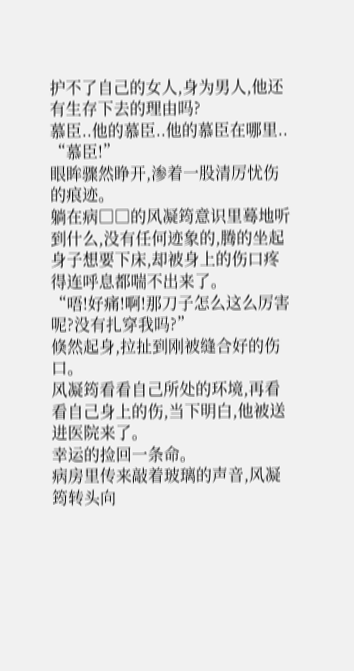护不了自己的女人,身为男人,他还有生存下去的理由吗?
慕臣..他的慕臣..他的慕臣在哪里..
“慕臣!”
眼眸骤然睁开,渗着一股清厉忧伤的痕迹。
躺在病□□的风凝筠意识里蓦地听到什么,没有任何迹象的,腾的坐起身子想要下床,却被身上的伤口疼得连呼息都喘不出来了。
“唔!好痛!啊!那刀子怎么这么厉害呢?没有扎穿我吗?”
倏然起身,拉扯到刚被缝合好的伤口。
风凝筠看看自己所处的环境,再看看自己身上的伤,当下明白,他被送进医院来了。
幸运的捡回一条命。
病房里传来敲着玻璃的声音,风凝筠转头向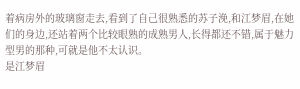着病房外的玻璃窗走去,看到了自己很熟悉的苏子浼,和江梦眉,在她们的身边,还站着两个比较眼熟的成熟男人,长得都还不错,属于魅力型男的那种,可就是他不太认识。
是江梦眉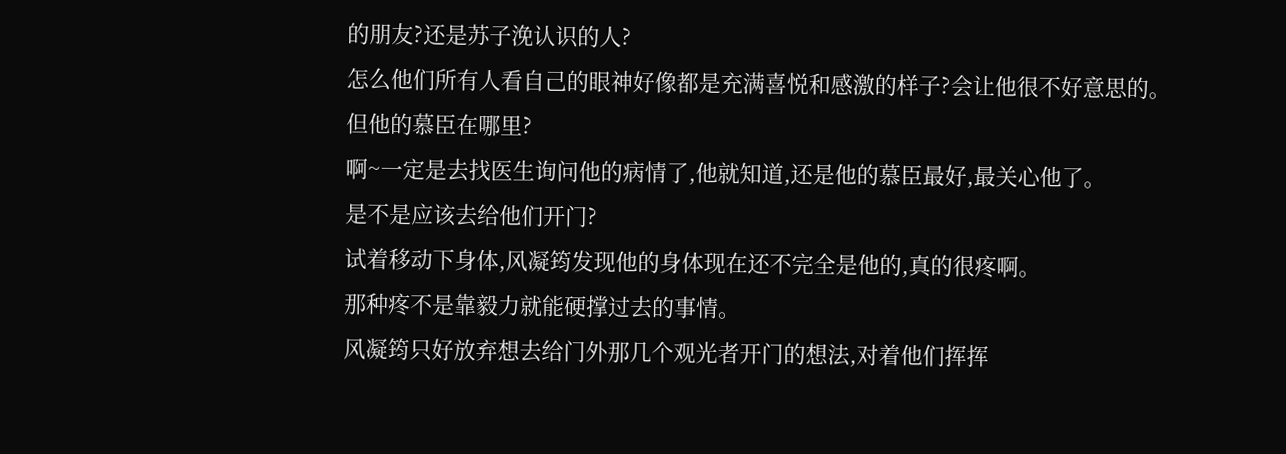的朋友?还是苏子浼认识的人?
怎么他们所有人看自己的眼神好像都是充满喜悦和感激的样子?会让他很不好意思的。
但他的慕臣在哪里?
啊~一定是去找医生询问他的病情了,他就知道,还是他的慕臣最好,最关心他了。
是不是应该去给他们开门?
试着移动下身体,风凝筠发现他的身体现在还不完全是他的,真的很疼啊。
那种疼不是靠毅力就能硬撑过去的事情。
风凝筠只好放弃想去给门外那几个观光者开门的想法,对着他们挥挥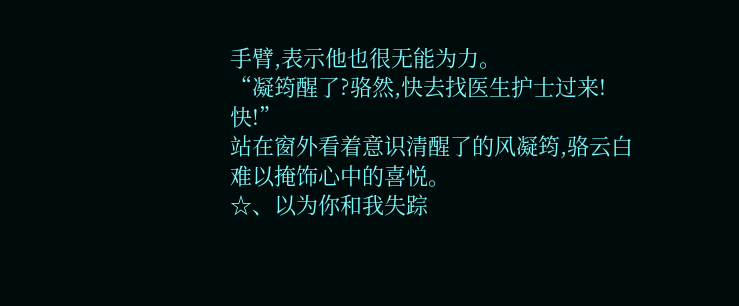手臂,表示他也很无能为力。
“凝筠醒了?骆然,快去找医生护士过来!快!”
站在窗外看着意识清醒了的风凝筠,骆云白难以掩饰心中的喜悦。
☆、以为你和我失踪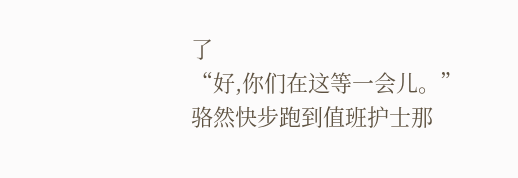了
“好,你们在这等一会儿。”
骆然快步跑到值班护士那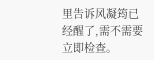里告诉风凝筠已经醒了,需不需要立即检查。